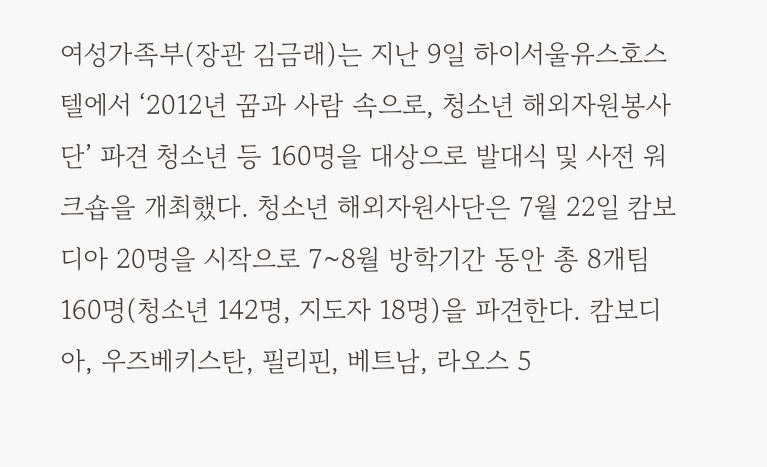여성가족부(장관 김금래)는 지난 9일 하이서울유스호스텔에서 ‘2012년 꿈과 사람 속으로, 청소년 해외자원봉사단’ 파견 청소년 등 160명을 대상으로 발대식 및 사전 워크숍을 개최했다. 청소년 해외자원사단은 7월 22일 캄보디아 20명을 시작으로 7~8월 방학기간 동안 총 8개팀 160명(청소년 142명, 지도자 18명)을 파견한다. 캄보디아, 우즈베키스탄, 필리핀, 베트남, 라오스 5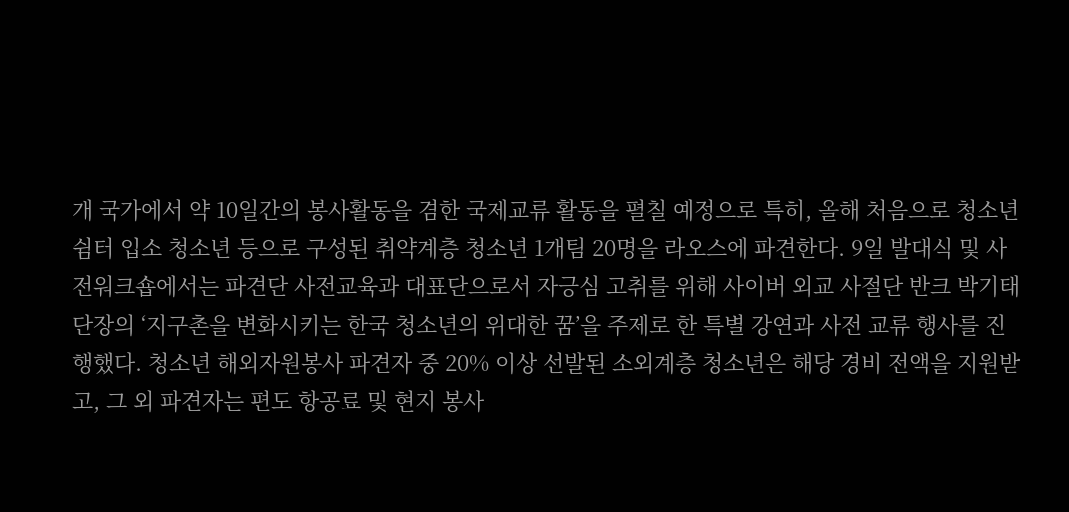개 국가에서 약 10일간의 봉사활동을 겸한 국제교류 활동을 펼칠 예정으로 특히, 올해 처음으로 청소년 쉼터 입소 청소년 등으로 구성된 취약계층 청소년 1개팀 20명을 라오스에 파견한다. 9일 발대식 및 사전워크숍에서는 파견단 사전교육과 대표단으로서 자긍심 고취를 위해 사이버 외교 사절단 반크 박기태 단장의 ‘지구촌을 변화시키는 한국 청소년의 위대한 꿈’을 주제로 한 특별 강연과 사전 교류 행사를 진행했다. 청소년 해외자원봉사 파견자 중 20% 이상 선발된 소외계층 청소년은 해당 경비 전액을 지원받고, 그 외 파견자는 편도 항공료 및 현지 봉사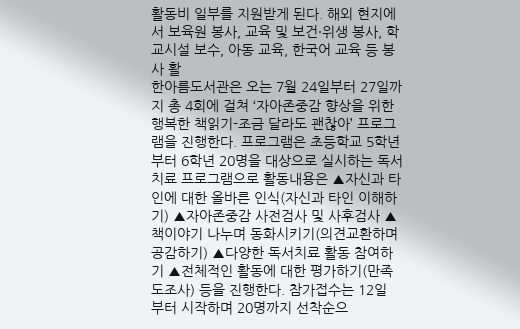활동비 일부를 지원받게 된다. 해외 현지에서 보육원 봉사, 교육 및 보건·위생 봉사, 학교시설 보수, 아동 교육, 한국어 교육 등 봉사 활
한아름도서관은 오는 7월 24일부터 27일까지 총 4회에 걸쳐 ‘자아존중감 향상을 위한 행복한 책읽기-조금 달라도 괜찮아’ 프로그램을 진행한다. 프로그램은 초등학교 5학년부터 6학년 20명을 대상으로 실시하는 독서 치료 프로그램으로 활동내용은 ▲자신과 타인에 대한 올바른 인식(자신과 타인 이해하기) ▲자아존중감 사전검사 및 사후검사 ▲책이야기 나누며 동화시키기(의견교환하며 공감하기) ▲다양한 독서치료 활동 참여하기 ▲전체적인 활동에 대한 평가하기(만족도조사) 등을 진행한다. 참가접수는 12일 부터 시작하며 20명까지 선착순으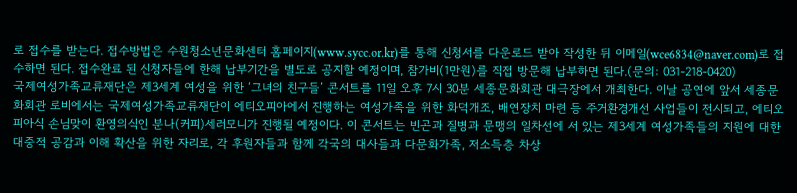로 접수를 받는다. 접수방법은 수원청소년문화센터 홈페이지(www.sycc.or.kr)를 통해 신청서를 다운로드 받아 작성한 뒤 이메일(wce6834@naver.com)로 접수하면 된다. 접수완료 된 신청자들에 한해 납부기간을 별도로 공지할 예정이며, 참가비(1만원)를 직접 방문해 납부하면 된다.(문의: 031-218-0420)
국제여성가족교류재단은 제3세계 여성을 위한 ‘그녀의 친구들’ 콘서트를 11일 오후 7시 30분 세종문화회관 대극장에서 개최한다. 이날 공연에 앞서 세종문화회관 로비에서는 국제여성가족교류재단이 에티오피아에서 진행하는 여성가족을 위한 화덕개조, 배연장치 마련 등 주거환경개선 사업들이 전시되고, 에티오피아식 손님맞이 환영의식인 분나(커피)세러모니가 진행될 예정이다. 이 콘서트는 빈곤과 질병과 문맹의 일차선에 서 있는 제3세계 여성가족들의 지원에 대한 대중적 공감과 이해 확산을 위한 자리로, 각 후원자들과 함께 각국의 대사들과 다문화가족, 저소득층 차상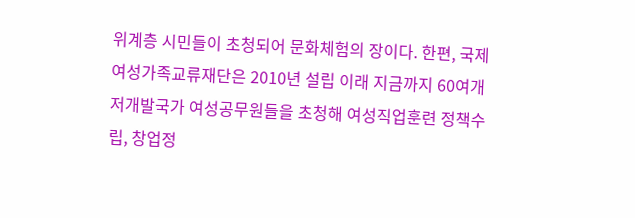위계층 시민들이 초청되어 문화체험의 장이다. 한편, 국제여성가족교류재단은 2010년 설립 이래 지금까지 60여개 저개발국가 여성공무원들을 초청해 여성직업훈련 정책수립, 창업정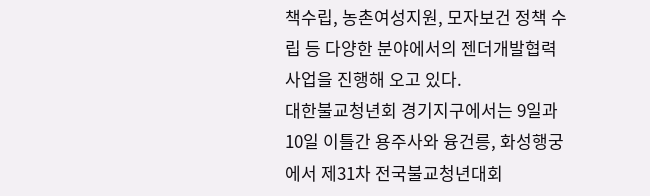책수립, 농촌여성지원, 모자보건 정책 수립 등 다양한 분야에서의 젠더개발협력 사업을 진행해 오고 있다.
대한불교청년회 경기지구에서는 9일과 10일 이틀간 용주사와 융건릉, 화성행궁에서 제31차 전국불교청년대회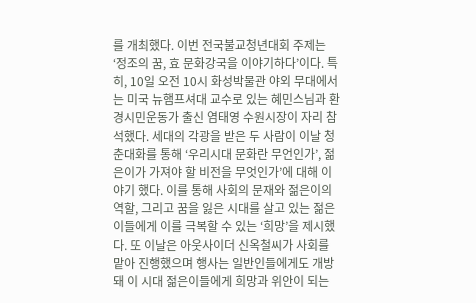를 개최했다. 이번 전국불교청년대회 주제는 ‘정조의 꿈, 효 문화강국을 이야기하다’이다. 특히, 10일 오전 10시 화성박물관 야외 무대에서는 미국 뉴햄프셔대 교수로 있는 혜민스님과 환경시민운동가 출신 염태영 수원시장이 자리 참석했다. 세대의 각광을 받은 두 사람이 이날 청춘대화를 통해 ‘우리시대 문화란 무언인가’, 젊은이가 가져야 할 비전을 무엇인가’에 대해 이야기 했다. 이를 통해 사회의 문재와 젊은이의 역할, 그리고 꿈을 잃은 시대를 살고 있는 젊은이들에게 이를 극복할 수 있는 ‘희망’을 제시했다. 또 이날은 아웃사이더 신옥철씨가 사회를 맡아 진행했으며 행사는 일반인들에게도 개방돼 이 시대 젊은이들에게 희망과 위안이 되는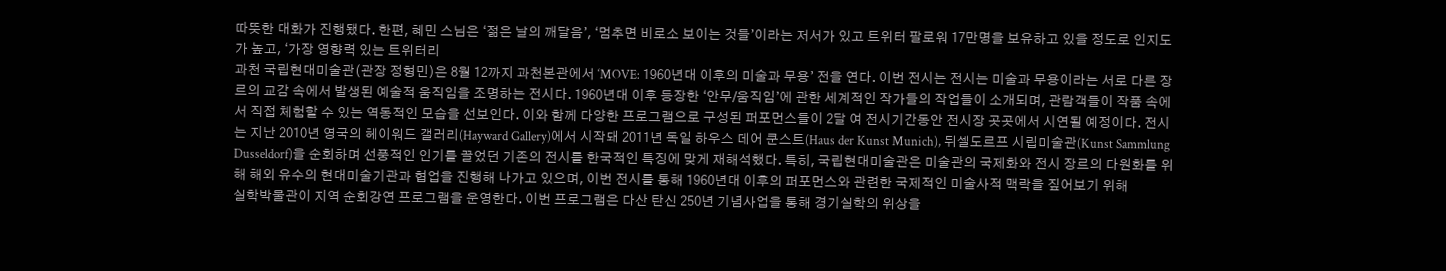따뜻한 대화가 진행됐다. 한편, 혜민 스님은 ‘젊은 날의 깨달음’, ‘멈추면 비로소 보이는 것들’이라는 저서가 있고 트위터 팔로워 17만명을 보유하고 있을 정도로 인지도가 높고, ‘가장 영향력 있는 트위터리
과천 국립현대미술관(관장 정형민)은 8월 12까지 과천본관에서 ‘MOVE: 1960년대 이후의 미술과 무용’ 전을 연다. 이번 전시는 전시는 미술과 무용이라는 서로 다른 장르의 교감 속에서 발생된 예술적 움직임을 조명하는 전시다. 1960년대 이후 등장한 ‘안무/움직임’에 관한 세계적인 작가들의 작업들이 소개되며, 관람객들이 작품 속에서 직접 체험할 수 있는 역동적인 모습을 선보인다. 이와 함께 다양한 프로그램으로 구성된 퍼포먼스들이 2달 여 전시기간동안 전시장 곳곳에서 시연될 예정이다. 전시는 지난 2010년 영국의 헤이워드 갤러리(Hayward Gallery)에서 시작돼 2011년 독일 하우스 데어 쿤스트(Haus der Kunst Munich), 뒤셀도르프 시립미술관(Kunst Sammlung Dusseldorf)을 순회하며 선풍적인 인기를 끌었던 기존의 전시를 한국적인 특징에 맞게 재해석했다. 특히, 국립현대미술관은 미술관의 국제화와 전시 장르의 다원화를 위해 해외 유수의 현대미술기관과 협업을 진행해 나가고 있으며, 이번 전시를 통해 1960년대 이후의 퍼포먼스와 관련한 국제적인 미술사적 맥락을 짚어보기 위해
실학박물관이 지역 순회강연 프로그램을 운영한다. 이번 프로그램은 다산 탄신 250년 기념사업을 통해 경기실학의 위상을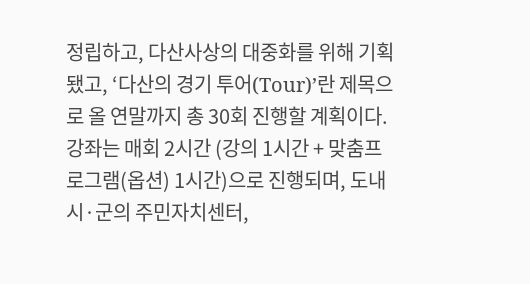정립하고, 다산사상의 대중화를 위해 기획됐고, ‘다산의 경기 투어(Tour)’란 제목으로 올 연말까지 총 30회 진행할 계획이다. 강좌는 매회 2시간 (강의 1시간 + 맞춤프로그램(옵션) 1시간)으로 진행되며, 도내 시·군의 주민자치센터,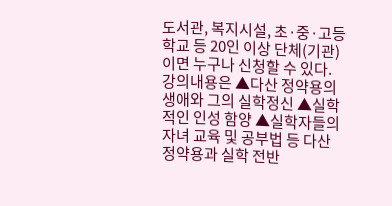도서관, 복지시설, 초·중·고등학교 등 20인 이상 단체(기관)이면 누구나 신청할 수 있다. 강의내용은 ▲다산 정약용의 생애와 그의 실학정신 ▲실학적인 인성 함양 ▲실학자들의 자녀 교육 및 공부법 등 다산 정약용과 실학 전반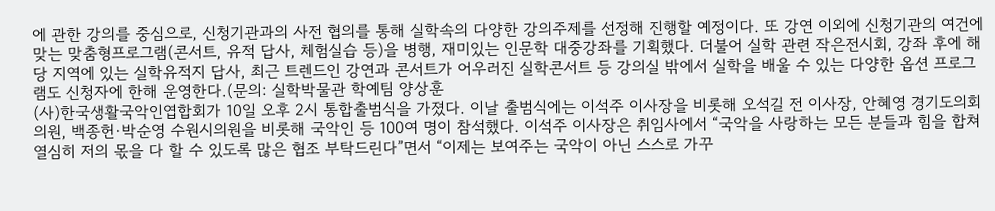에 관한 강의를 중심으로, 신청기관과의 사전 협의를 통해 실학속의 다양한 강의주제를 선정해 진행할 예정이다. 또 강연 이외에 신청기관의 여건에 맞는 맞춤형프로그램(콘서트, 유적 답사, 체험실습 등)을 병행, 재미있는 인문학 대중강좌를 기획했다. 더불어 실학 관련 작은전시회, 강좌 후에 해당 지역에 있는 실학유적지 답사, 최근 트렌드인 강연과 콘서트가 어우러진 실학콘서트 등 강의실 밖에서 실학을 배울 수 있는 다양한 옵션 프로그램도 신청자에 한해 운영한다.(문의: 실학박물관 학예팀 양상훈
(사)한국생활국악인엽합회가 10일 오후 2시 통합출범식을 가졌다. 이날 출범식에는 이석주 이사장을 비롯해 오석길 전 이사장, 안혜영 경기도의회의원, 백종헌·박순영 수원시의원을 비롯해 국악인 등 100여 명이 참석했다. 이석주 이사장은 취임사에서 “국악을 사랑하는 모든 분들과 힘을 합쳐 열심히 저의 몫을 다 할 수 있도록 많은 협조 부탁드린다”면서 “이제는 보여주는 국악이 아닌 스스로 가꾸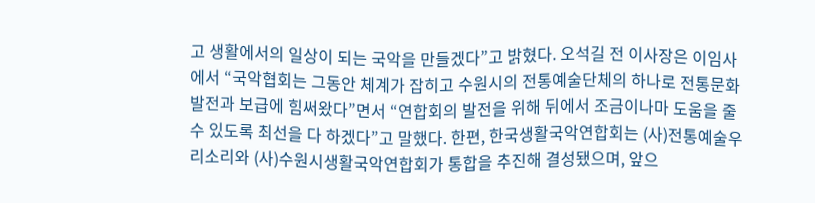고 생활에서의 일상이 되는 국악을 만들겠다”고 밝혔다. 오석길 전 이사장은 이임사에서 “국악협회는 그동안 체계가 잡히고 수원시의 전통예술단체의 하나로 전통문화발전과 보급에 힘써왔다”면서 “연합회의 발전을 위해 뒤에서 조금이나마 도움을 줄 수 있도록 최선을 다 하겠다”고 말했다. 한편, 한국생활국악연합회는 (사)전통예술우리소리와 (사)수원시생활국악연합회가 통합을 추진해 결성됐으며, 앞으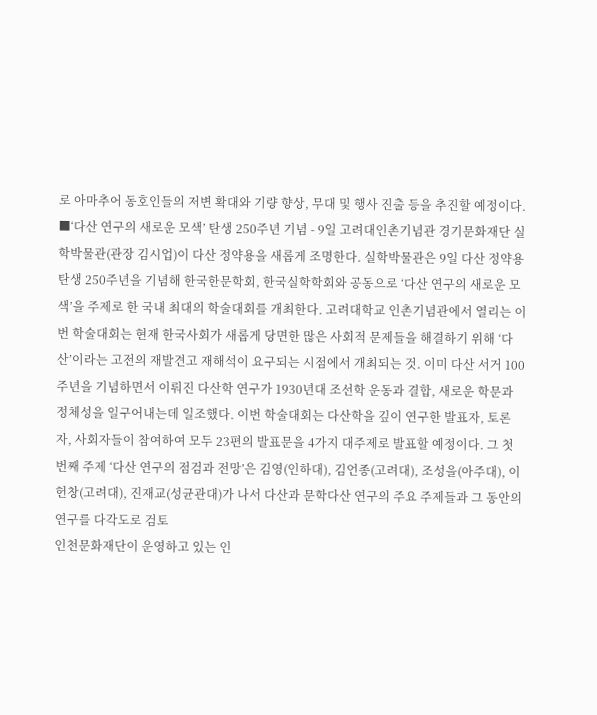로 아마추어 동호인들의 저변 확대와 기량 향상, 무대 및 행사 진출 등을 추진할 예정이다.
■‘다산 연구의 새로운 모색’ 탄생 250주년 기념 - 9일 고려대인촌기념관 경기문화재단 실학박물관(관장 김시업)이 다산 정약용을 새롭게 조명한다. 실학박물관은 9일 다산 정약용 탄생 250주년을 기념해 한국한문학회, 한국실학학회와 공동으로 ‘다산 연구의 새로운 모색’을 주제로 한 국내 최대의 학술대회를 개최한다. 고려대학교 인촌기념관에서 열리는 이번 학술대회는 현재 한국사회가 새롭게 당면한 많은 사회적 문제들을 해결하기 위해 ‘다산’이라는 고전의 재발견고 재해석이 요구되는 시점에서 개최되는 것. 이미 다산 서거 100주년을 기념하면서 이뤄진 다산학 연구가 1930년대 조선학 운동과 결합, 새로운 학문과 정체성을 일구어내는데 일조했다. 이번 학술대회는 다산학을 깊이 연구한 발표자, 토론자, 사회자들이 참여하여 모두 23편의 발표문을 4가지 대주제로 발표할 예정이다. 그 첫 번째 주제 ‘다산 연구의 점검과 전망’은 김영(인하대), 김언종(고려대), 조성을(아주대), 이헌창(고려대), 진재교(성균관대)가 나서 다산과 문학다산 연구의 주요 주제들과 그 동안의 연구를 다각도로 검토
인천문화재단이 운영하고 있는 인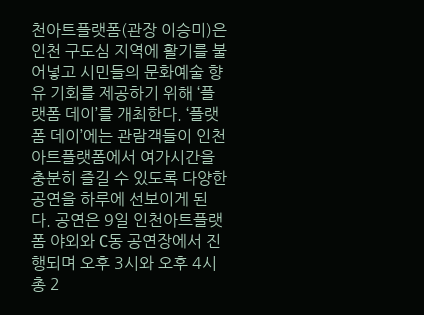천아트플랫폼(관장 이승미)은 인천 구도심 지역에 활기를 불어넣고 시민들의 문화예술 향유 기회를 제공하기 위해 ‘플랫폼 데이’를 개최한다. ‘플랫폼 데이’에는 관람객들이 인천아트플랫폼에서 여가시간을 충분히 즐길 수 있도록 다양한 공연을 하루에 선보이게 된다. 공연은 9일 인천아트플랫폼 야외와 C동 공연장에서 진행되며 오후 3시와 오후 4시 총 2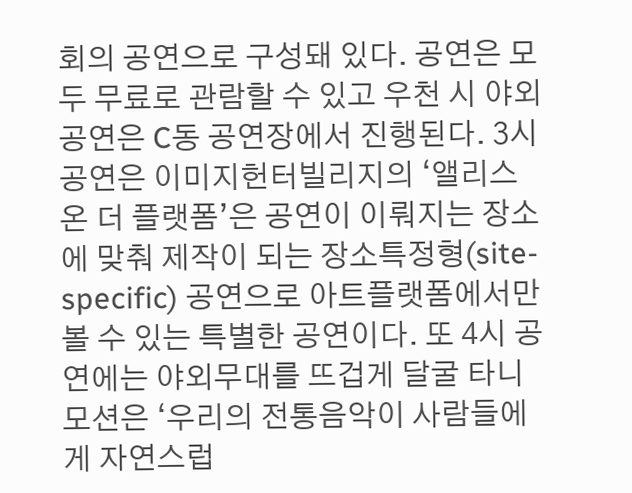회의 공연으로 구성돼 있다. 공연은 모두 무료로 관람할 수 있고 우천 시 야외공연은 C동 공연장에서 진행된다. 3시 공연은 이미지헌터빌리지의 ‘앨리스 온 더 플랫폼’은 공연이 이뤄지는 장소에 맞춰 제작이 되는 장소특정형(site-specific) 공연으로 아트플랫폼에서만 볼 수 있는 특별한 공연이다. 또 4시 공연에는 야외무대를 뜨겁게 달굴 타니모션은 ‘우리의 전통음악이 사람들에게 자연스럽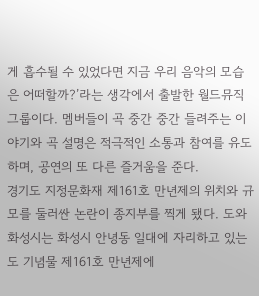게 흡수될 수 있었다면 지금 우리 음악의 모습은 어떠할까?’라는 생각에서 출발한 월드뮤직그룹이다. 멤버들이 곡 중간 중간 들려주는 이야기와 곡 설명은 적극적인 소통과 참여를 유도하며, 공연의 또 다른 즐거움을 준다.
경기도 지정문화재 제161호 만년제의 위치와 규모를 둘러싼 논란이 종지부를 찍게 됐다. 도와 화성시는 화성시 안녕동 일대에 자리하고 있는 도 기념물 제161호 만년제에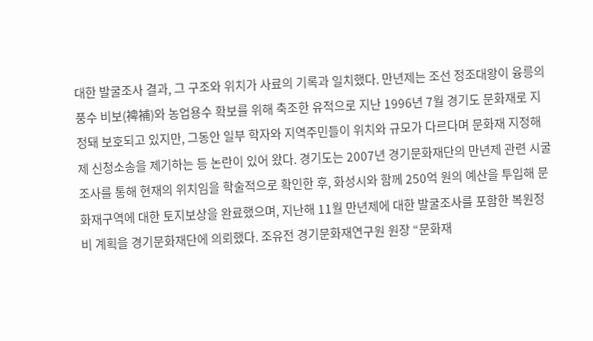대한 발굴조사 결과, 그 구조와 위치가 사료의 기록과 일치했다. 만년제는 조선 정조대왕이 융릉의 풍수 비보(裨補)와 농업용수 확보를 위해 축조한 유적으로 지난 1996년 7월 경기도 문화재로 지정돼 보호되고 있지만, 그동안 일부 학자와 지역주민들이 위치와 규모가 다르다며 문화재 지정해제 신청소송을 제기하는 등 논란이 있어 왔다. 경기도는 2007년 경기문화재단의 만년제 관련 시굴조사를 통해 현재의 위치임을 학술적으로 확인한 후, 화성시와 함께 250억 원의 예산을 투입해 문화재구역에 대한 토지보상을 완료했으며, 지난해 11월 만년제에 대한 발굴조사를 포함한 복원정비 계획을 경기문화재단에 의뢰했다. 조유전 경기문화재연구원 원장 “문화재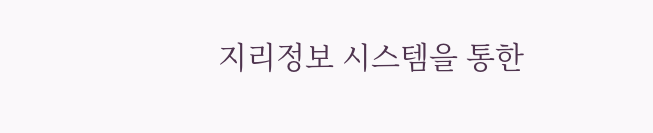지리정보 시스템을 통한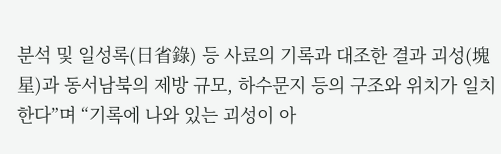분석 및 일성록(日省錄) 등 사료의 기록과 대조한 결과 괴성(塊星)과 동서남북의 제방 규모, 하수문지 등의 구조와 위치가 일치한다”며 “기록에 나와 있는 괴성이 아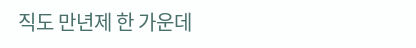직도 만년제 한 가운데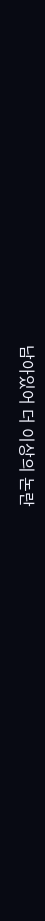남아있어 더 이상의 논란